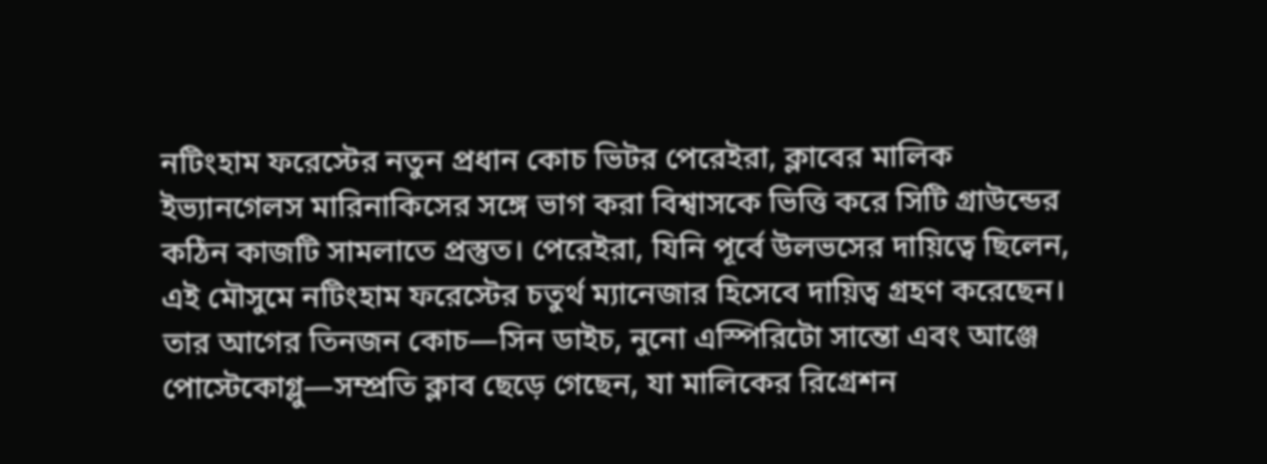নটিংহাম ফরেস্টের নতুন প্রধান কোচ ভিটর পেরেইরা, ক্লাবের মালিক ইভ্যানগেলস মারিনাকিসের সঙ্গে ভাগ করা বিশ্বাসকে ভিত্তি করে সিটি গ্রাউন্ডের কঠিন কাজটি সামলাতে প্রস্তুত। পেরেইরা, যিনি পূর্বে উলভসের দায়িত্বে ছিলেন, এই মৌসুমে নটিংহাম ফরেস্টের চতুর্থ ম্যানেজার হিসেবে দায়িত্ব গ্রহণ করেছেন। তার আগের তিনজন কোচ—সিন ডাইচ, নুনো এস্পিরিটো সান্তো এবং আঞ্জে পোস্টেকোগ্লু—সম্প্রতি ক্লাব ছেড়ে গেছেন, যা মালিকের রিগ্রেশন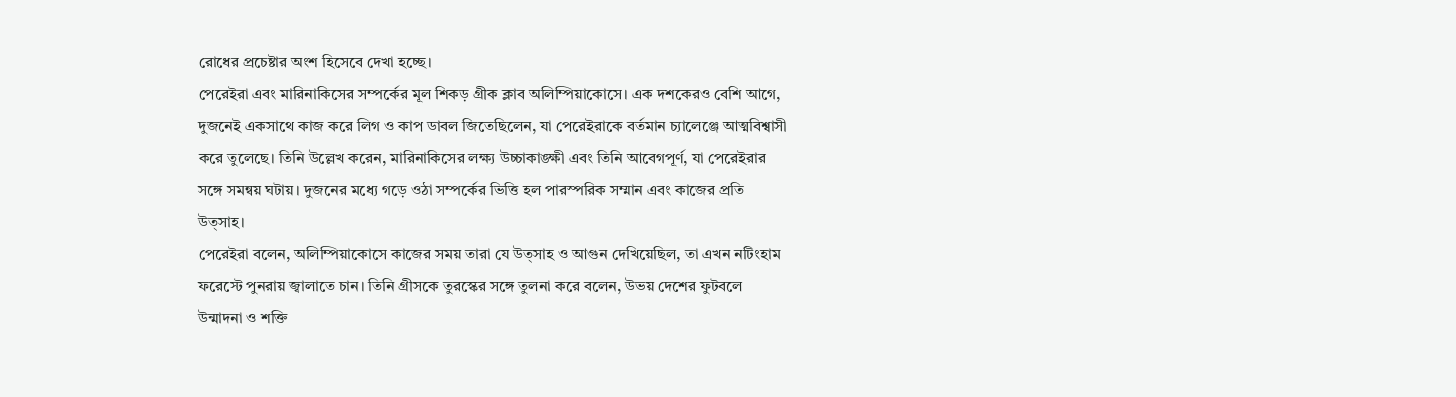রোধের প্রচেষ্টার অংশ হিসেবে দেখা হচ্ছে।
পেরেইরা এবং মারিনাকিসের সম্পর্কের মূল শিকড় গ্রীক ক্লাব অলিম্পিয়াকোসে। এক দশকেরও বেশি আগে, দুজনেই একসাথে কাজ করে লিগ ও কাপ ডাবল জিতেছিলেন, যা পেরেইরাকে বর্তমান চ্যালেঞ্জে আত্মবিশ্বাসী করে তুলেছে। তিনি উল্লেখ করেন, মারিনাকিসের লক্ষ্য উচ্চাকাঙ্ক্ষী এবং তিনি আবেগপূর্ণ, যা পেরেইরার সঙ্গে সমন্বয় ঘটায়। দুজনের মধ্যে গড়ে ওঠা সম্পর্কের ভিত্তি হল পারস্পরিক সম্মান এবং কাজের প্রতি উত্সাহ।
পেরেইরা বলেন, অলিম্পিয়াকোসে কাজের সময় তারা যে উত্সাহ ও আগুন দেখিয়েছিল, তা এখন নটিংহাম ফরেস্টে পুনরায় জ্বালাতে চান। তিনি গ্রীসকে তুরস্কের সঙ্গে তুলনা করে বলেন, উভয় দেশের ফুটবলে উন্মাদনা ও শক্তি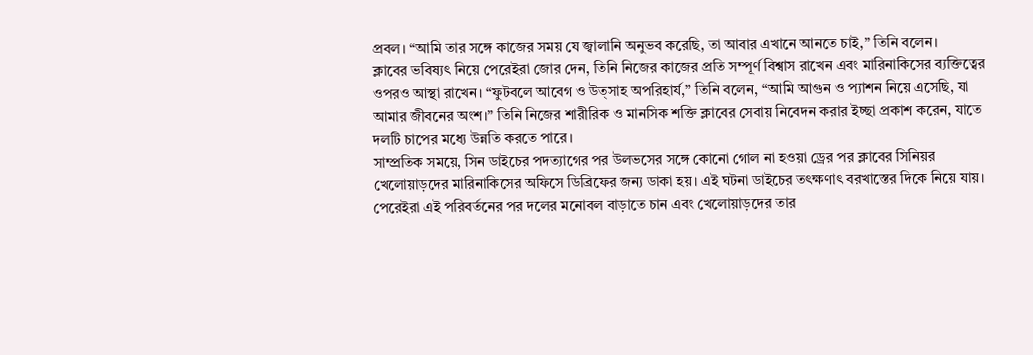প্রবল। “আমি তার সঙ্গে কাজের সময় যে জ্বালানি অনুভব করেছি, তা আবার এখানে আনতে চাই,” তিনি বলেন।
ক্লাবের ভবিষ্যৎ নিয়ে পেরেইরা জোর দেন, তিনি নিজের কাজের প্রতি সম্পূর্ণ বিশ্বাস রাখেন এবং মারিনাকিসের ব্যক্তিত্বের ওপরও আস্থা রাখেন। “ফুটবলে আবেগ ও উত্সাহ অপরিহার্য,” তিনি বলেন, “আমি আগুন ও প্যাশন নিয়ে এসেছি, যা আমার জীবনের অংশ।” তিনি নিজের শারীরিক ও মানসিক শক্তি ক্লাবের সেবায় নিবেদন করার ইচ্ছা প্রকাশ করেন, যাতে দলটি চাপের মধ্যে উন্নতি করতে পারে।
সাম্প্রতিক সময়ে, সিন ডাইচের পদত্যাগের পর উলভসের সঙ্গে কোনো গোল না হওয়া ড্রের পর ক্লাবের সিনিয়র খেলোয়াড়দের মারিনাকিসের অফিসে ডিব্রিফের জন্য ডাকা হয়। এই ঘটনা ডাইচের তৎক্ষণাৎ বরখাস্তের দিকে নিয়ে যায়। পেরেইরা এই পরিবর্তনের পর দলের মনোবল বাড়াতে চান এবং খেলোয়াড়দের তার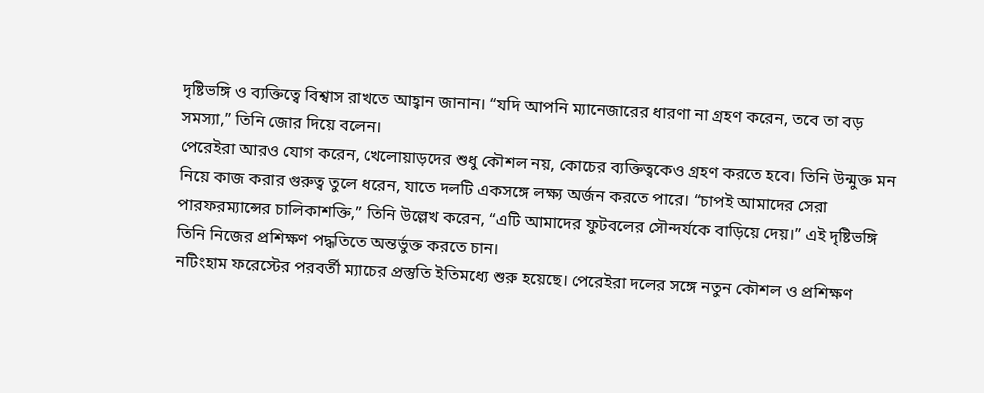দৃষ্টিভঙ্গি ও ব্যক্তিত্বে বিশ্বাস রাখতে আহ্বান জানান। “যদি আপনি ম্যানেজারের ধারণা না গ্রহণ করেন, তবে তা বড় সমস্যা,” তিনি জোর দিয়ে বলেন।
পেরেইরা আরও যোগ করেন, খেলোয়াড়দের শুধু কৌশল নয়, কোচের ব্যক্তিত্বকেও গ্রহণ করতে হবে। তিনি উন্মুক্ত মন নিয়ে কাজ করার গুরুত্ব তুলে ধরেন, যাতে দলটি একসঙ্গে লক্ষ্য অর্জন করতে পারে। “চাপই আমাদের সেরা পারফরম্যান্সের চালিকাশক্তি,” তিনি উল্লেখ করেন, “এটি আমাদের ফুটবলের সৌন্দর্যকে বাড়িয়ে দেয়।” এই দৃষ্টিভঙ্গি তিনি নিজের প্রশিক্ষণ পদ্ধতিতে অন্তর্ভুক্ত করতে চান।
নটিংহাম ফরেস্টের পরবর্তী ম্যাচের প্রস্তুতি ইতিমধ্যে শুরু হয়েছে। পেরেইরা দলের সঙ্গে নতুন কৌশল ও প্রশিক্ষণ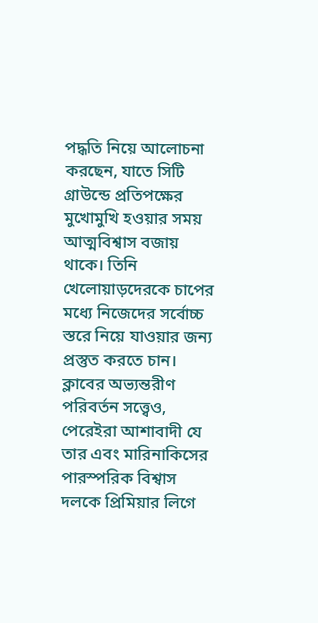পদ্ধতি নিয়ে আলোচনা করছেন, যাতে সিটি গ্রাউন্ডে প্রতিপক্ষের মুখোমুখি হওয়ার সময় আত্মবিশ্বাস বজায় থাকে। তিনি খেলোয়াড়দেরকে চাপের মধ্যে নিজেদের সর্বোচ্চ স্তরে নিয়ে যাওয়ার জন্য প্রস্তুত করতে চান।
ক্লাবের অভ্যন্তরীণ পরিবর্তন সত্ত্বেও, পেরেইরা আশাবাদী যে তার এবং মারিনাকিসের পারস্পরিক বিশ্বাস দলকে প্রিমিয়ার লিগে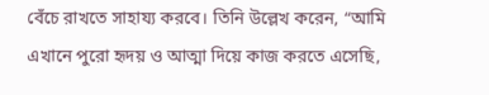বেঁচে রাখতে সাহায্য করবে। তিনি উল্লেখ করেন, “আমি এখানে পুরো হৃদয় ও আত্মা দিয়ে কাজ করতে এসেছি,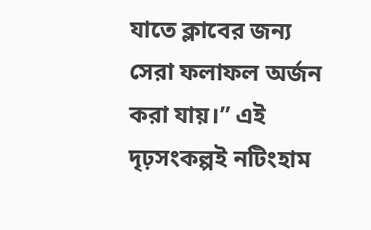যাতে ক্লাবের জন্য সেরা ফলাফল অর্জন করা যায়।” এই দৃঢ়সংকল্পই নটিংহাম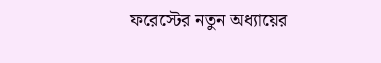ফরেস্টের নতুন অধ্যায়ের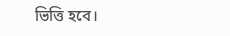ভিত্তি হবে।